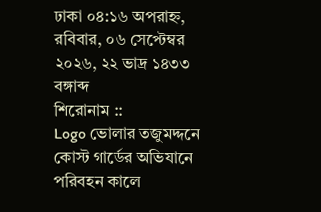ঢাকা ০৪:১৬ অপরাহ্ন, রবিবার, ০৬ সেপ্টেম্বর ২০২৬, ২২ ভাদ্র ১৪৩৩ বঙ্গাব্দ
শিরোনাম ::
Logo ভোলার তজুমদ্দনে কোস্ট গার্ডের অভিযানে পরিবহন কালে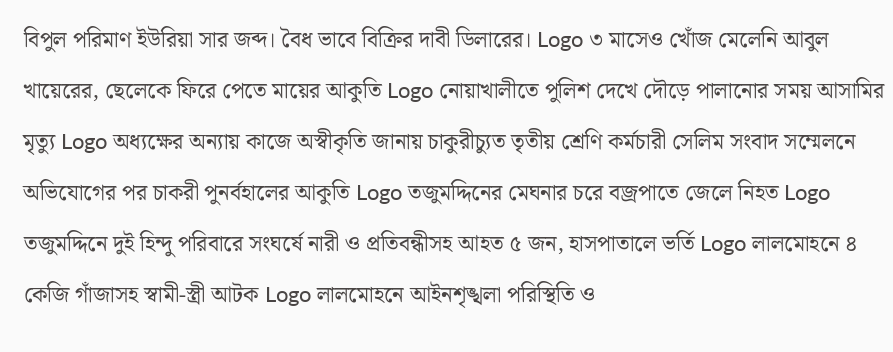বিপুল পরিমাণ ইউরিয়া সার জব্দ। বৈধ ভাবে বিক্রির দাবী ডিলারের। Logo ৩ মাসেও খোঁজ মেলেনি আবুল খায়েরের, ছেলেকে ফিরে পেতে মায়ের আকুতি Logo নোয়াখালীতে পুলিশ দেখে দৌড়ে পালানোর সময় আসামির মৃত্যু Logo অধ্যক্ষের অন্যায় কাজে অস্বীকৃতি জানায় চাকুরীচ্যুত তৃতীয় শ্রেণি কর্মচারী সেলিম সংবাদ সম্মেলনে অভিযোগের পর চাকরী পুনর্বহালের আকুতি Logo তজুমদ্দিনের মেঘনার চরে বজ্রপাতে জেলে নিহত Logo তজুমদ্দিনে দুই হিন্দু পরিবারে সংঘর্ষে নারী ও প্রতিবন্ধীসহ আহত ৫ জন, হাসপাতালে ভর্তি Logo লালমোহনে ৪ কেজি গাঁজাসহ স্বামী-স্ত্রী আটক Logo লালমোহনে আইনশৃঙ্খলা পরিস্থিতি ও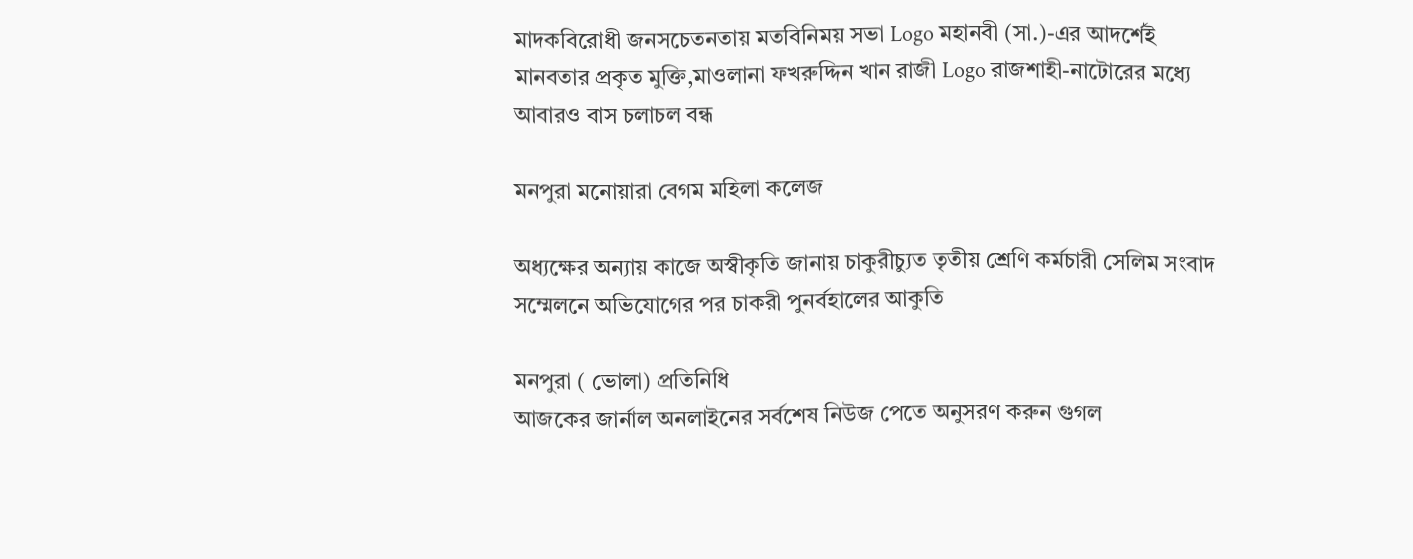মাদকবিরোধী জনসচেতনতায় মতবিনিময় সভা Logo মহানবী (সা.)-এর আদর্শেই মানবতার প্রকৃত মুক্তি,মাওলানা ফখরুদ্দিন খান রাজী Logo রাজশাহী-নাটোরের মধ্যে আবারও বাস চলাচল বন্ধ

মনপুরা মনোয়ারা বেগম মহিলা কলেজ

অধ্যক্ষের অন্যায় কাজে অস্বীকৃতি জানায় চাকুরীচ্যুত তৃতীয় শ্রেণি কর্মচারী সেলিম সংবাদ সম্মেলনে অভিযোগের পর চাকরী পুনর্বহালের আকুতি

মনপুরা ( ভোলা) প্রতিনিধি
আজকের জার্নাল অনলাইনের সর্বশেষ নিউজ পেতে অনুসরণ করুন গুগল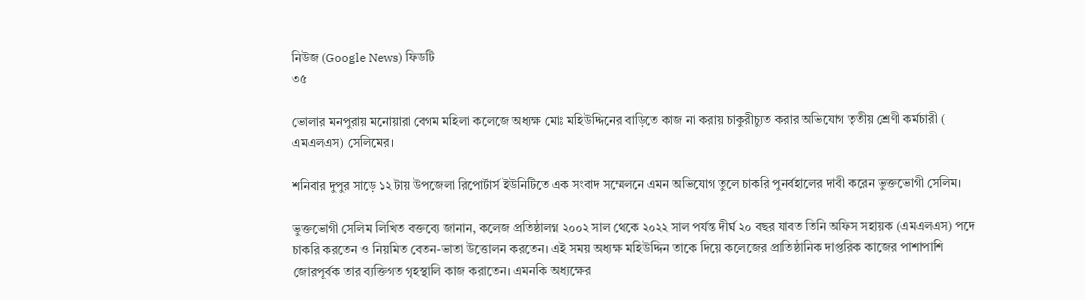নিউজ (Google News) ফিডটি
৩৫

ভোলার মনপুরায় মনোয়ারা বেগম মহিলা কলেজে অধ্যক্ষ মোঃ মহিউদ্দিনের বাড়িতে কাজ না করায় চাকুরীচ্যুত করার অভিযোগ তৃতীয় শ্রেণী কর্মচারী ( এমএলএস) সেলিমের।

শনিবার দুপুর সাড়ে ১২ টায় উপজেলা রিপোর্টার্স ইউনিটিতে এক সংবাদ সম্মেলনে এমন অভিযোগ তুলে চাকরি পুনর্বহালের দাবী করেন ভুক্তভোগী সেলিম।

ভুক্তভোগী সেলিম লিখিত বক্তব্যে জানান, কলেজ প্রতিষ্ঠালগ্ন ২০০২ সাল থেকে ২০২২ সাল পর্যন্ত দীর্ঘ ২০ বছর যাবত তিনি অফিস সহায়ক (এমএলএস) পদে চাকরি করতেন ও নিয়মিত বেতন-ভাতা উত্তোলন করতেন। এই সময় অধ্যক্ষ মহিউদ্দিন তাকে দিয়ে কলেজের প্রাতিষ্ঠানিক দাপ্তরিক কাজের পাশাপাশি জোরপূর্বক তার ব্যক্তিগত গৃহস্থালি কাজ করাতেন। এমনকি অধ্যক্ষের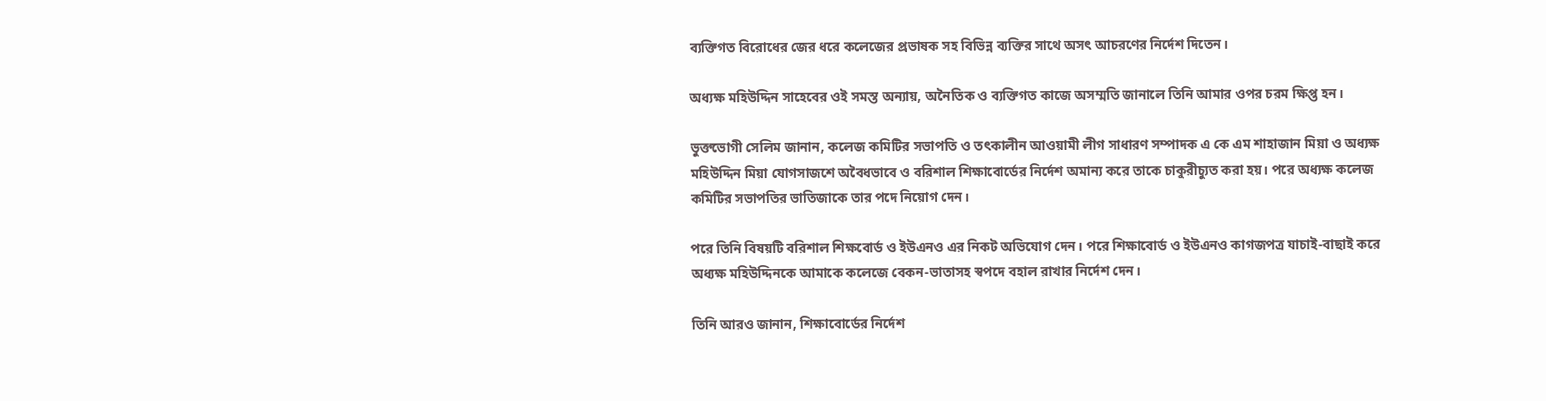ব্যক্তিগত বিরোধের জের ধরে কলেজের প্রভাষক সহ বিভিন্ন ব্যক্তির সাথে অসৎ আচরণের নির্দেশ দিতেন।

অধ্যক্ষ মহিউদ্দিন সাহেবের ওই সমস্ত অন্যায়, অনৈতিক ও ব্যক্তিগত কাজে অসম্মতি জানালে তিনি আমার ওপর চরম ক্ষিপ্ত হন।

ভুক্তভোগী সেলিম জানান, কলেজ কমিটির সভাপতি ও তৎকালীন আওয়ামী লীগ সাধারণ সম্পাদক এ কে এম শাহাজান মিয়া ও অধ্যক্ষ মহিউদ্দিন মিয়া যোগসাজশে অবৈধভাবে ও বরিশাল শিক্ষাবোর্ডের নির্দেশ অমান্য করে তাকে চাকুরীচ্যুত করা হয়। পরে অধ্যক্ষ কলেজ কমিটির সভাপতির ভাতিজাকে তার পদে নিয়োগ দেন।

পরে তিনি বিষয়টি বরিশাল শিক্ষবোর্ড ও ইউএনও এর নিকট অভিযোগ দেন। পরে শিক্ষাবোর্ড ও ইউএনও কাগজপত্র যাচাই-বাছাই করে অধ্যক্ষ মহিউদ্দিনকে আমাকে কলেজে বেকন-ভাতাসহ স্বপদে বহাল রাখার নির্দেশ দেন।

তিনি আরও জানান, শিক্ষাবোর্ডের নির্দেশ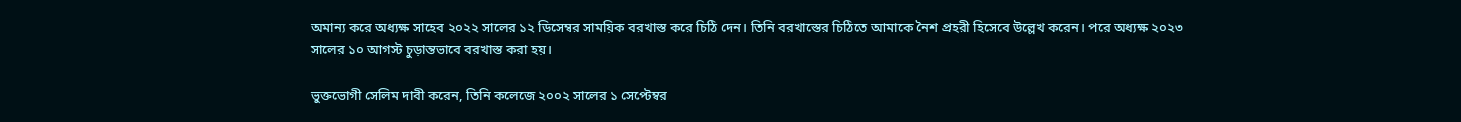অমান্য করে অধ্যক্ষ সাহেব ২০২২ সালের ১২ ডিসেম্বর সাময়িক বরখাস্ত করে চিঠি দেন। তিনি বরখাস্তের চিঠিতে আমাকে নৈশ প্রহরী হিসেবে উল্লেখ করেন। পরে অধ্যক্ষ ২০২৩ সালের ১০ আগস্ট চুড়ান্তভাবে বরখাস্ত করা হয়।

ভুক্তভোগী সেলিম দাবী করেন, তিনি কলেজে ২০০২ সালের ১ সেপ্টেম্বর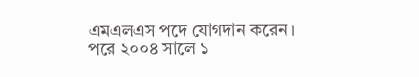এমএলএস পদে যোগদান করেন। পরে ২০০৪ সালে ১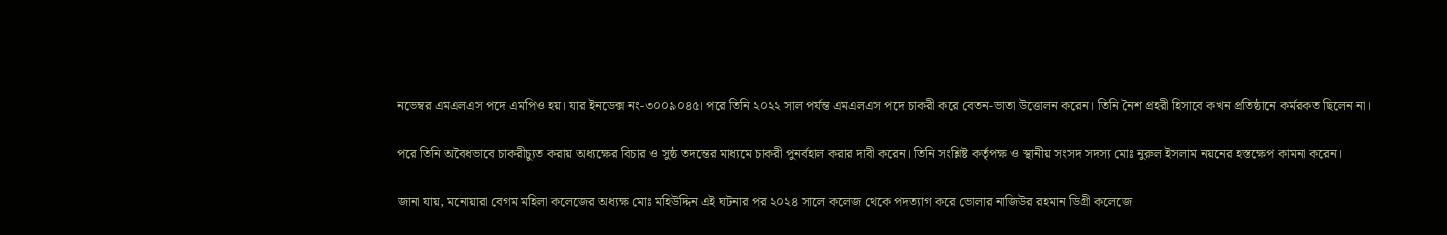নভেম্বর এমএলএস পদে এমপিও হয়। যার ইনডেক্স নং-৩০০৯০৪৫। পরে তিনি ২০২২ সাল পর্যন্ত এমএলএস পদে চাকরী করে বেতন-ভাতা উত্তোলন করেন। তিনি নৈশ প্রহরী হিসাবে কখন প্রতিষ্ঠানে কর্মরকত ছিলেন না।

পরে তিনি অবৈধভাবে চাকরীচ্যুত করায় অধ্যক্ষের বিচার ও সুষ্ঠ তদন্তের মাধ্যমে চাকরী পুনর্বহাল করার দাবী করেন। তিনি সংশ্লিষ্ট কর্তৃপক্ষ ও স্থানীয় সংসদ সদস্য মোঃ নুরুল ইসলাম নয়নের হস্তক্ষেপ কামনা করেন।

জানা যায়, মনোয়ারা বেগম মহিলা কলেজের অধ্যক্ষ মোঃ মহিউদ্দিন এই ঘটনার পর ২০২৪ সালে কলেজ থেকে পদত্যাগ করে ভোলার নাজিউর রহমান ডিগ্রী কলেজে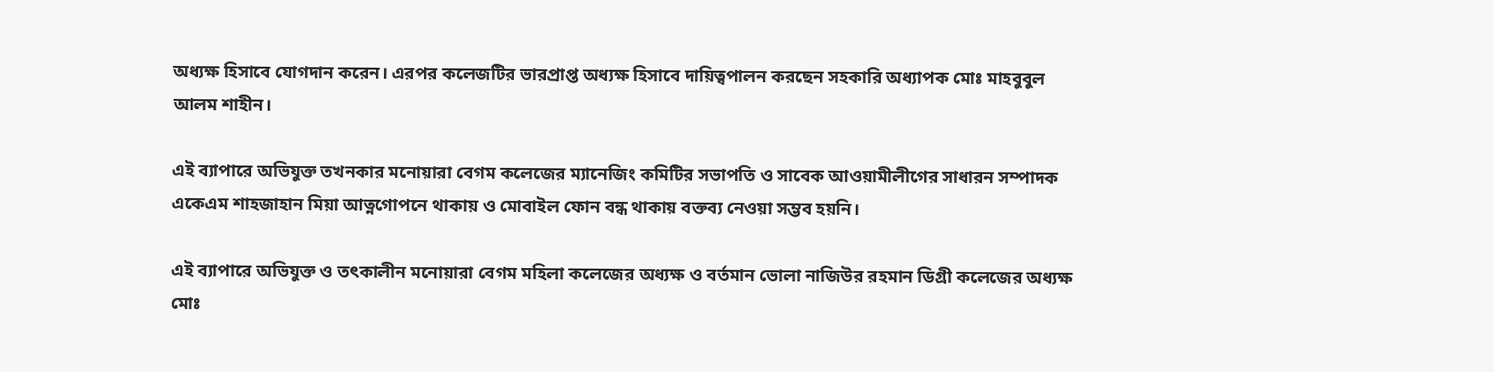অধ্যক্ষ হিসাবে যোগদান করেন। এরপর কলেজটির ভারপ্রাপ্ত অধ্যক্ষ হিসাবে দায়িত্বপালন করছেন সহকারি অধ্যাপক মোঃ মাহবুবুল আলম শাহীন।

এই ব্যাপারে অভিযুক্ত তখনকার মনোয়ারা বেগম কলেজের ম্যানেজিং কমিটির সভাপতি ও সাবেক আওয়ামীলীগের সাধারন সম্পাদক একেএম শাহজাহান মিয়া আত্নগোপনে থাকায় ও মোবাইল ফোন বন্ধ থাকায় বক্তব্য নেওয়া সম্ভব হয়নি।

এই ব্যাপারে অভিযুক্ত ও তৎকালীন মনোয়ারা বেগম মহিলা কলেজের অধ্যক্ষ ও বর্তমান ভোলা নাজিউর রহমান ডিগ্রী কলেজের অধ্যক্ষ মোঃ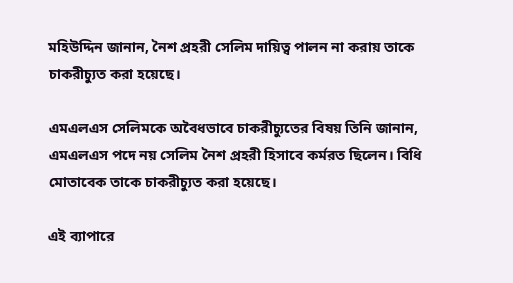মহিউদ্দিন জানান, নৈশ প্রহরী সেলিম দায়িত্ব পালন না করায় তাকে চাকরীচ্যুত করা হয়েছে।

এমএলএস সেলিমকে অবৈধভাবে চাকরীচ্যুতের বিষয় তিনি জানান, এমএলএস পদে নয় সেলিম নৈশ প্রহরী হিসাবে কর্মরত ছিলেন। বিধি মোতাবেক তাকে চাকরীচ্যুত করা হয়েছে।

এই ব্যাপারে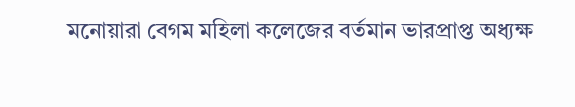মনোয়ারা বেগম মহিলা কলেজের বর্তমান ভারপ্রাপ্ত অধ্যক্ষ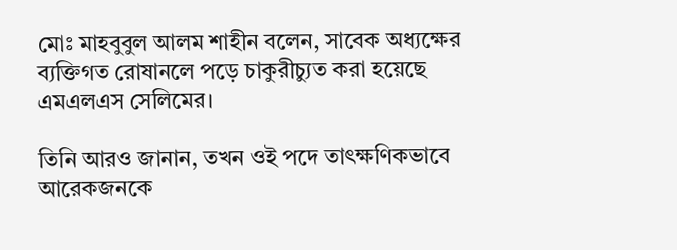মোঃ মাহবুবুল আলম শাহীন বলেন, সাবেক অধ্যক্ষের ব্যক্তিগত রোষানলে পড়ে চাকুরীচ্যুত করা হয়েছে এমএলএস সেলিমের।

তিনি আরও জানান, তখন ওই পদে তাৎক্ষণিকভাবে আরেকজনকে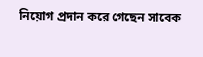নিয়োগ প্রদান করে গেছেন সাবেক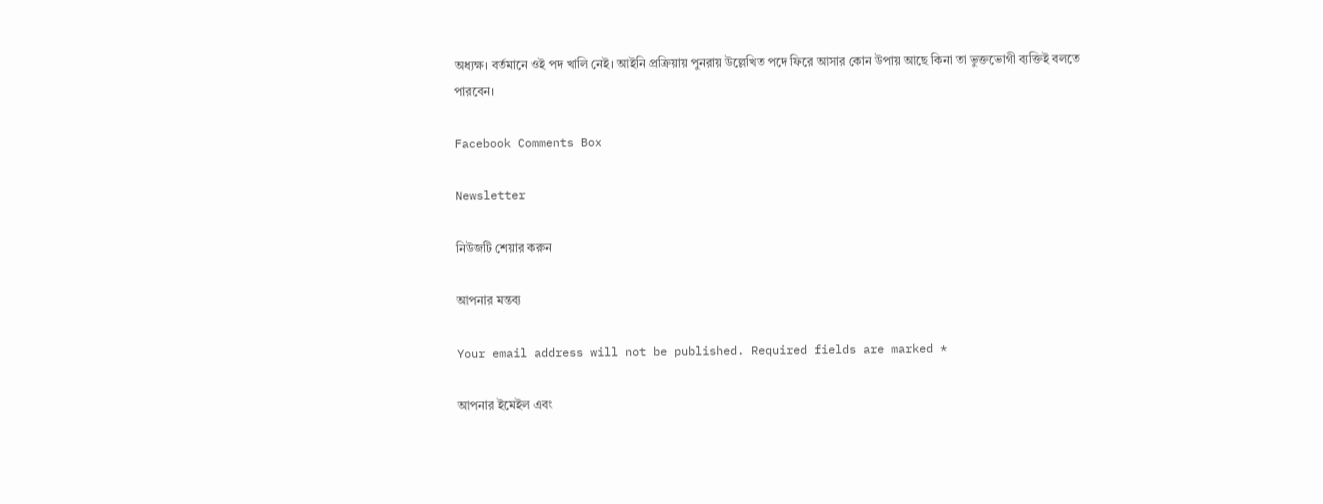অধ্যক্ষ। বর্তমানে ওই পদ খালি নেই। আইনি প্রক্রিয়ায় পুনরায় উল্লেখিত পদে ফিরে আসার কোন উপায় আছে কিনা তা ভুক্তভোগী ব্যক্তিই বলতে পারবেন।

Facebook Comments Box

Newsletter

নিউজটি শেয়ার করুন

আপনার মন্তব্য

Your email address will not be published. Required fields are marked *

আপনার ইমেইল এবং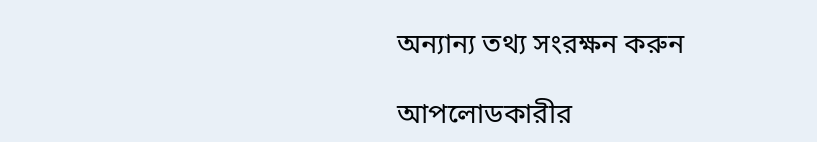অন্যান্য তথ্য সংরক্ষন করুন

আপলোডকারীর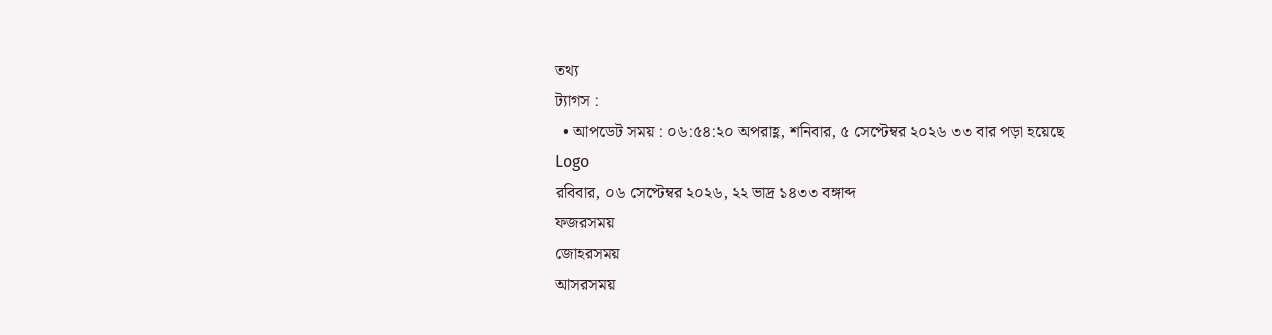তথ্য
ট্যাগস :
  • আপডেট সময় : ০৬:৫৪:২০ অপরাহ্ণ, শনিবার, ৫ সেপ্টেম্বর ২০২৬ ৩৩ বার পড়া হয়েছে
Logo
রবিবার, ০৬ সেপ্টেম্বর ২০২৬, ২২ ভাদ্র ১৪৩৩ বঙ্গাব্দ
ফজরসময়
জোহরসময়
আসরসময়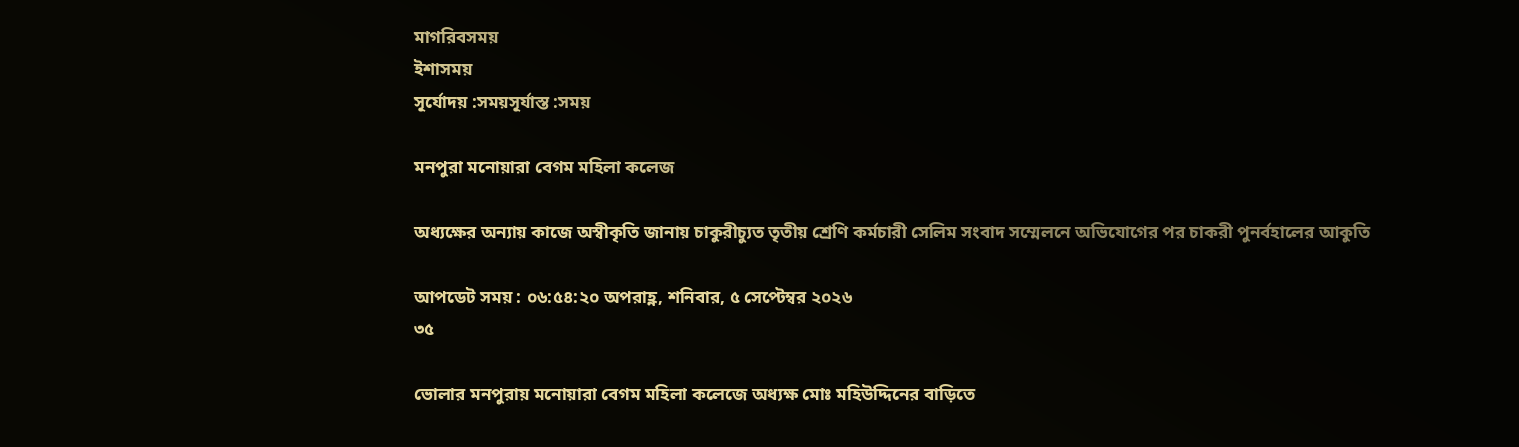মাগরিবসময়
ইশাসময়
সূর্যোদয় :সময়সূর্যাস্ত :সময়

মনপুরা মনোয়ারা বেগম মহিলা কলেজ

অধ্যক্ষের অন্যায় কাজে অস্বীকৃতি জানায় চাকুরীচ্যুত তৃতীয় শ্রেণি কর্মচারী সেলিম সংবাদ সম্মেলনে অভিযোগের পর চাকরী পুনর্বহালের আকুতি

আপডেট সময় : ০৬:৫৪:২০ অপরাহ্ণ, শনিবার, ৫ সেপ্টেম্বর ২০২৬
৩৫

ভোলার মনপুরায় মনোয়ারা বেগম মহিলা কলেজে অধ্যক্ষ মোঃ মহিউদ্দিনের বাড়িতে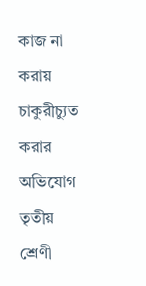কাজ না করায় চাকুরীচ্যুত করার অভিযোগ তৃতীয় শ্রেণী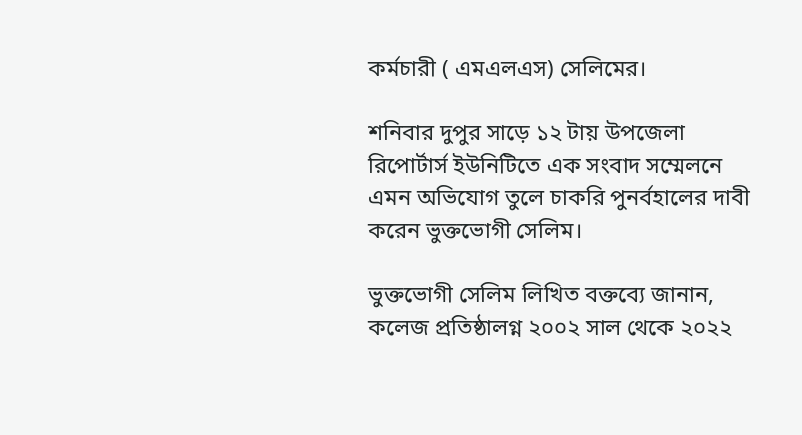কর্মচারী ( এমএলএস) সেলিমের।

শনিবার দুপুর সাড়ে ১২ টায় উপজেলা রিপোর্টার্স ইউনিটিতে এক সংবাদ সম্মেলনে এমন অভিযোগ তুলে চাকরি পুনর্বহালের দাবী করেন ভুক্তভোগী সেলিম।

ভুক্তভোগী সেলিম লিখিত বক্তব্যে জানান, কলেজ প্রতিষ্ঠালগ্ন ২০০২ সাল থেকে ২০২২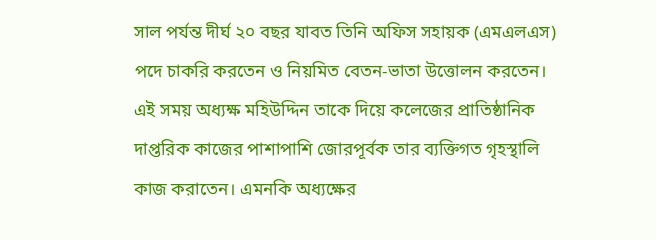সাল পর্যন্ত দীর্ঘ ২০ বছর যাবত তিনি অফিস সহায়ক (এমএলএস) পদে চাকরি করতেন ও নিয়মিত বেতন-ভাতা উত্তোলন করতেন। এই সময় অধ্যক্ষ মহিউদ্দিন তাকে দিয়ে কলেজের প্রাতিষ্ঠানিক দাপ্তরিক কাজের পাশাপাশি জোরপূর্বক তার ব্যক্তিগত গৃহস্থালি কাজ করাতেন। এমনকি অধ্যক্ষের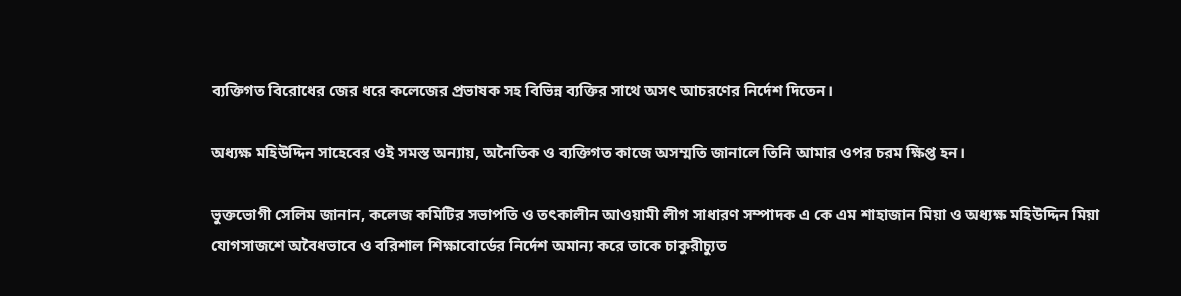ব্যক্তিগত বিরোধের জের ধরে কলেজের প্রভাষক সহ বিভিন্ন ব্যক্তির সাথে অসৎ আচরণের নির্দেশ দিতেন।

অধ্যক্ষ মহিউদ্দিন সাহেবের ওই সমস্ত অন্যায়, অনৈতিক ও ব্যক্তিগত কাজে অসম্মতি জানালে তিনি আমার ওপর চরম ক্ষিপ্ত হন।

ভুক্তভোগী সেলিম জানান, কলেজ কমিটির সভাপতি ও তৎকালীন আওয়ামী লীগ সাধারণ সম্পাদক এ কে এম শাহাজান মিয়া ও অধ্যক্ষ মহিউদ্দিন মিয়া যোগসাজশে অবৈধভাবে ও বরিশাল শিক্ষাবোর্ডের নির্দেশ অমান্য করে তাকে চাকুরীচ্যুত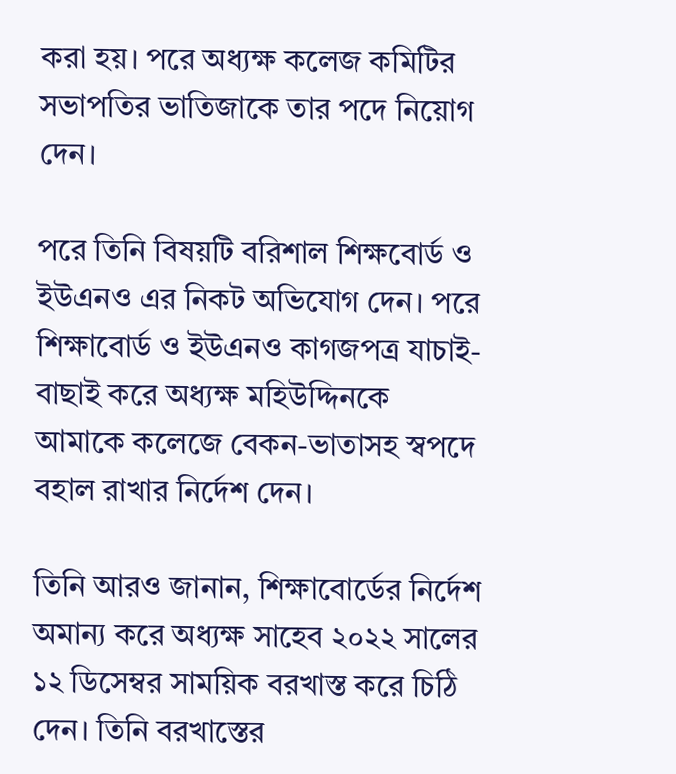করা হয়। পরে অধ্যক্ষ কলেজ কমিটির সভাপতির ভাতিজাকে তার পদে নিয়োগ দেন।

পরে তিনি বিষয়টি বরিশাল শিক্ষবোর্ড ও ইউএনও এর নিকট অভিযোগ দেন। পরে শিক্ষাবোর্ড ও ইউএনও কাগজপত্র যাচাই-বাছাই করে অধ্যক্ষ মহিউদ্দিনকে আমাকে কলেজে বেকন-ভাতাসহ স্বপদে বহাল রাখার নির্দেশ দেন।

তিনি আরও জানান, শিক্ষাবোর্ডের নির্দেশ অমান্য করে অধ্যক্ষ সাহেব ২০২২ সালের ১২ ডিসেম্বর সাময়িক বরখাস্ত করে চিঠি দেন। তিনি বরখাস্তের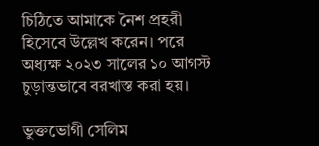চিঠিতে আমাকে নৈশ প্রহরী হিসেবে উল্লেখ করেন। পরে অধ্যক্ষ ২০২৩ সালের ১০ আগস্ট চুড়ান্তভাবে বরখাস্ত করা হয়।

ভুক্তভোগী সেলিম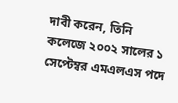দাবী করেন, তিনি কলেজে ২০০২ সালের ১ সেপ্টেম্বর এমএলএস পদে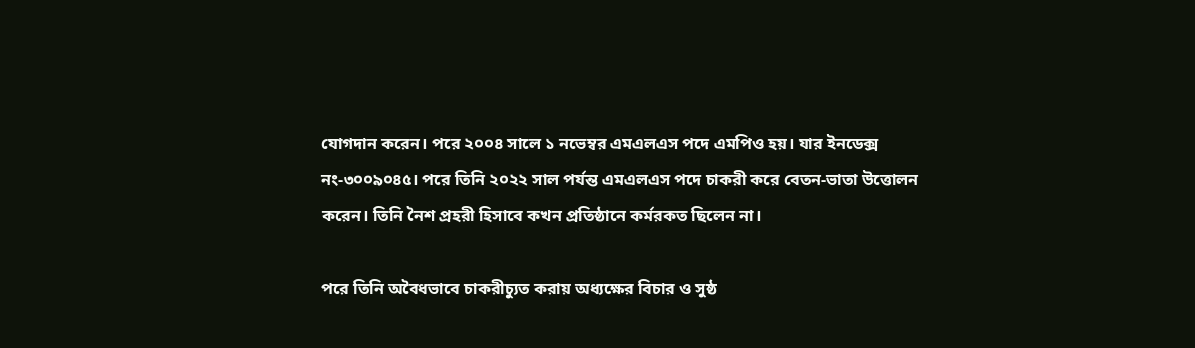যোগদান করেন। পরে ২০০৪ সালে ১ নভেম্বর এমএলএস পদে এমপিও হয়। যার ইনডেক্স নং-৩০০৯০৪৫। পরে তিনি ২০২২ সাল পর্যন্ত এমএলএস পদে চাকরী করে বেতন-ভাতা উত্তোলন করেন। তিনি নৈশ প্রহরী হিসাবে কখন প্রতিষ্ঠানে কর্মরকত ছিলেন না।

পরে তিনি অবৈধভাবে চাকরীচ্যুত করায় অধ্যক্ষের বিচার ও সুষ্ঠ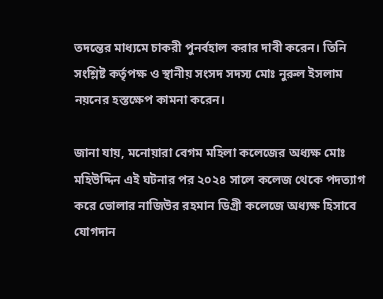তদন্তের মাধ্যমে চাকরী পুনর্বহাল করার দাবী করেন। তিনি সংশ্লিষ্ট কর্তৃপক্ষ ও স্থানীয় সংসদ সদস্য মোঃ নুরুল ইসলাম নয়নের হস্তক্ষেপ কামনা করেন।

জানা যায়, মনোয়ারা বেগম মহিলা কলেজের অধ্যক্ষ মোঃ মহিউদ্দিন এই ঘটনার পর ২০২৪ সালে কলেজ থেকে পদত্যাগ করে ভোলার নাজিউর রহমান ডিগ্রী কলেজে অধ্যক্ষ হিসাবে যোগদান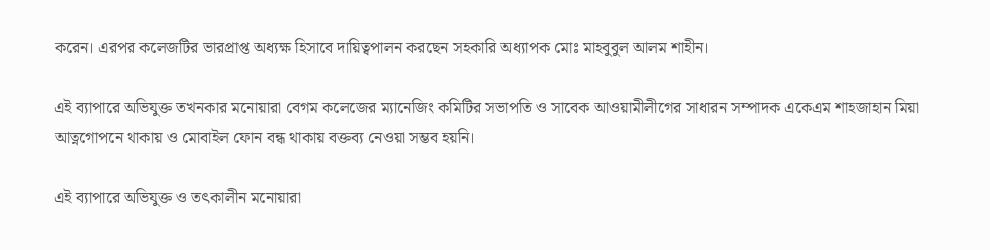করেন। এরপর কলেজটির ভারপ্রাপ্ত অধ্যক্ষ হিসাবে দায়িত্বপালন করছেন সহকারি অধ্যাপক মোঃ মাহবুবুল আলম শাহীন।

এই ব্যাপারে অভিযুক্ত তখনকার মনোয়ারা বেগম কলেজের ম্যানেজিং কমিটির সভাপতি ও সাবেক আওয়ামীলীগের সাধারন সম্পাদক একেএম শাহজাহান মিয়া আত্নগোপনে থাকায় ও মোবাইল ফোন বন্ধ থাকায় বক্তব্য নেওয়া সম্ভব হয়নি।

এই ব্যাপারে অভিযুক্ত ও তৎকালীন মনোয়ারা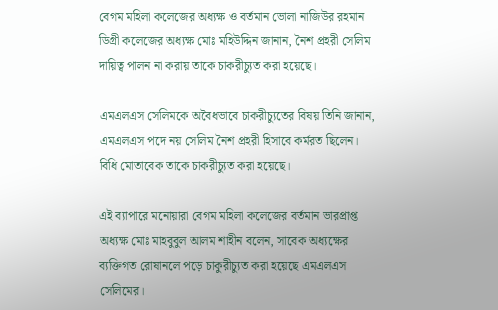বেগম মহিলা কলেজের অধ্যক্ষ ও বর্তমান ভোলা নাজিউর রহমান ডিগ্রী কলেজের অধ্যক্ষ মোঃ মহিউদ্দিন জানান, নৈশ প্রহরী সেলিম দায়িত্ব পালন না করায় তাকে চাকরীচ্যুত করা হয়েছে।

এমএলএস সেলিমকে অবৈধভাবে চাকরীচ্যুতের বিষয় তিনি জানান, এমএলএস পদে নয় সেলিম নৈশ প্রহরী হিসাবে কর্মরত ছিলেন। বিধি মোতাবেক তাকে চাকরীচ্যুত করা হয়েছে।

এই ব্যাপারে মনোয়ারা বেগম মহিলা কলেজের বর্তমান ভারপ্রাপ্ত অধ্যক্ষ মোঃ মাহবুবুল আলম শাহীন বলেন, সাবেক অধ্যক্ষের ব্যক্তিগত রোষানলে পড়ে চাকুরীচ্যুত করা হয়েছে এমএলএস সেলিমের।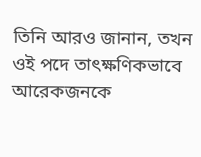তিনি আরও জানান, তখন ওই পদে তাৎক্ষণিকভাবে আরেকজনকে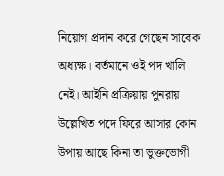নিয়োগ প্রদান করে গেছেন সাবেক অধ্যক্ষ। বর্তমানে ওই পদ খালি নেই। আইনি প্রক্রিয়ায় পুনরায় উল্লেখিত পদে ফিরে আসার কোন উপায় আছে কিনা তা ভুক্তভোগী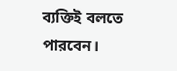ব্যক্তিই বলতে পারবেন।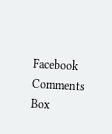Facebook Comments Box